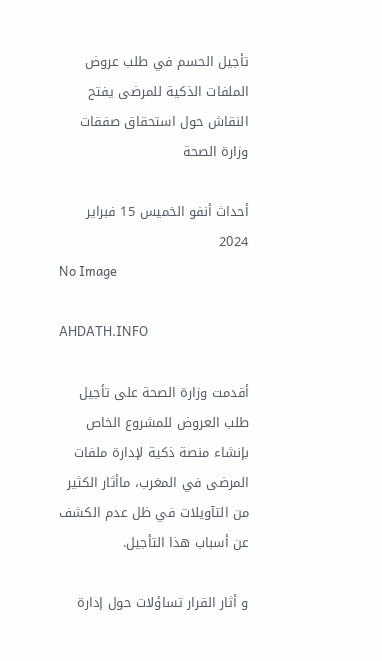تأجيل الحسم في طلب عروض الملفات الذكية للمرضى يفتح النقاش حول استحقاق صفقات وزارة الصحة

أحداث أنفو الخميس 15 فبراير 2024
No Image

AHDATH.INFO

أقدمت وزارة الصحة على تأجيل طلب العروض للمشروع الخاص بإنشاء منصة ذكية لإدارة ملفات المرضى في المغرب، ماأثار الكثير من التآويلات في ظل عدم الكشف عن أسباب هذا التأجيل.

و أثار القرار تساؤلات حول إدارة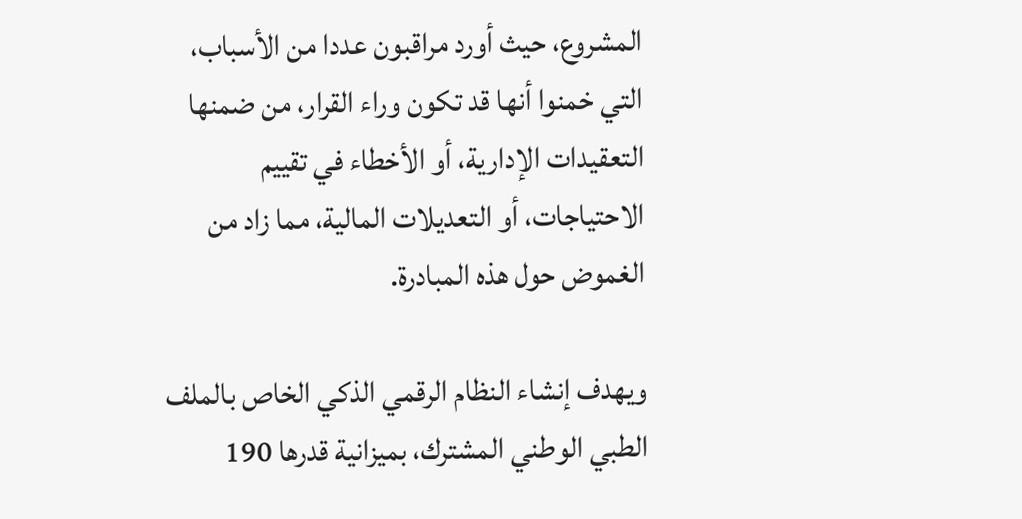المشروع، حيث أورد مراقبون عددا من الأسباب، التي خمنوا أنها قد تكون وراء القرار، من ضمنها التعقيدات الإدارية، أو الأخطاء في تقييم الاحتياجات، أو التعديلات المالية، مما زاد من الغموض حول هذه المبادرة.

ويهدف إنشاء النظام الرقمي الذكي الخاص بالملف الطبي الوطني المشترك، بميزانية قدرها 190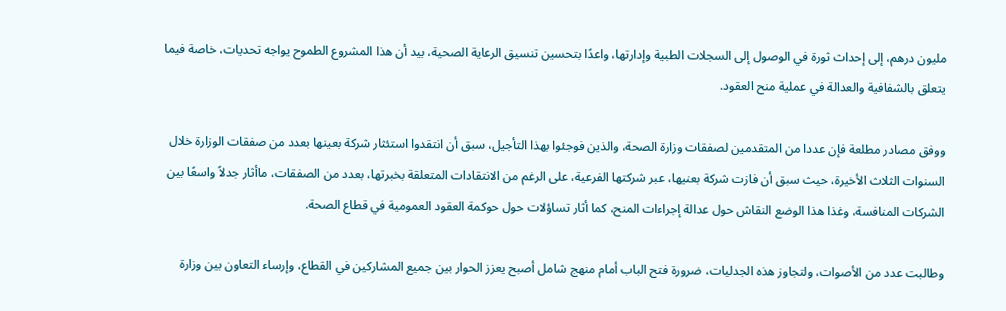مليون درهم، إلى إحداث ثورة في الوصول إلى السجلات الطبية وإدارتها، واعدًا بتحسين تنسيق الرعاية الصحية، بيد أن هذا المشروع الطموح يواجه تحديات، خاصة فيما يتعلق بالشفافية والعدالة في عملية منح العقود.

ووفق مصادر مطلعة فإن عددا من المتقدمين لصفقات وزارة الصحة، والذين فوجئوا بهذا التأجيل، سبق أن انتقدوا استئثار شركة بعينها بعدد من صفقات الوزارة خلال السنوات الثلاث الأخيرة، حيث سبق أن فازت شركة بعنيها، عبر شركتها الفرعية، على الرغم من الانتقادات المتعلقة بخبرتها، بعدد من الصفقات، ماأثار جدلاً واسعًا بين الشركات المنافسة، وغذا هذا الوضع النقاش حول عدالة إجراءات المنح، كما أثار تساؤلات حول حوكمة العقود العمومية في قطاع الصحة.

وطالبت عدد من الأصوات، ولتجاوز هذه الجدليات، ضرورة فتح الباب أمام منهج شامل أصبح يعزز الحوار بين جميع المشاركين في القطاع، وإرساء التعاون بين وزارة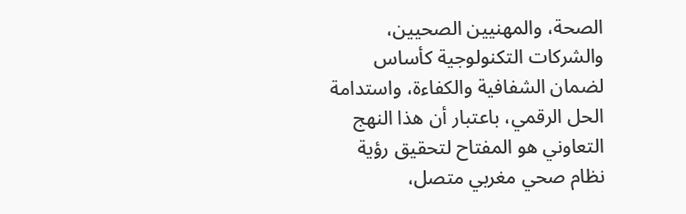الصحة، والمهنيين الصحيين، والشركات التكنولوجية كأساس لضمان الشفافية والكفاءة، واستدامة الحل الرقمي، باعتبار أن هذا النهج التعاوني هو المفتاح لتحقيق رؤية نظام صحي مغربي متصل،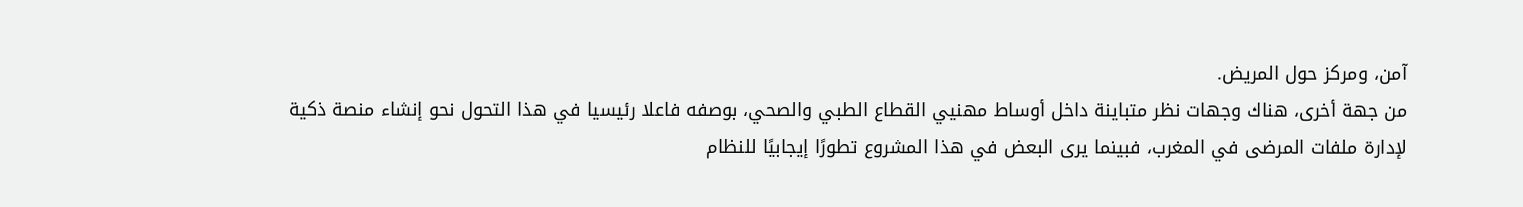آمن، ومركز حول المريض.
من جهة أخرى، هناك وجهات نظر متباينة داخل أوساط مهنيي القطاع الطبي والصحي، بوصفه فاعلا رئيسيا في هذا التحول نحو إنشاء منصة ذكية لإدارة ملفات المرضى في المغرب، فبينما يرى البعض في هذا المشروع تطورًا إيجابيًا للنظام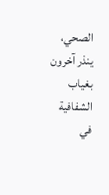الصحي، ينذر آخرون بغياب الشفافية في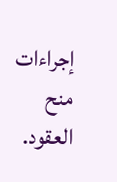إجراءات منح العقود.